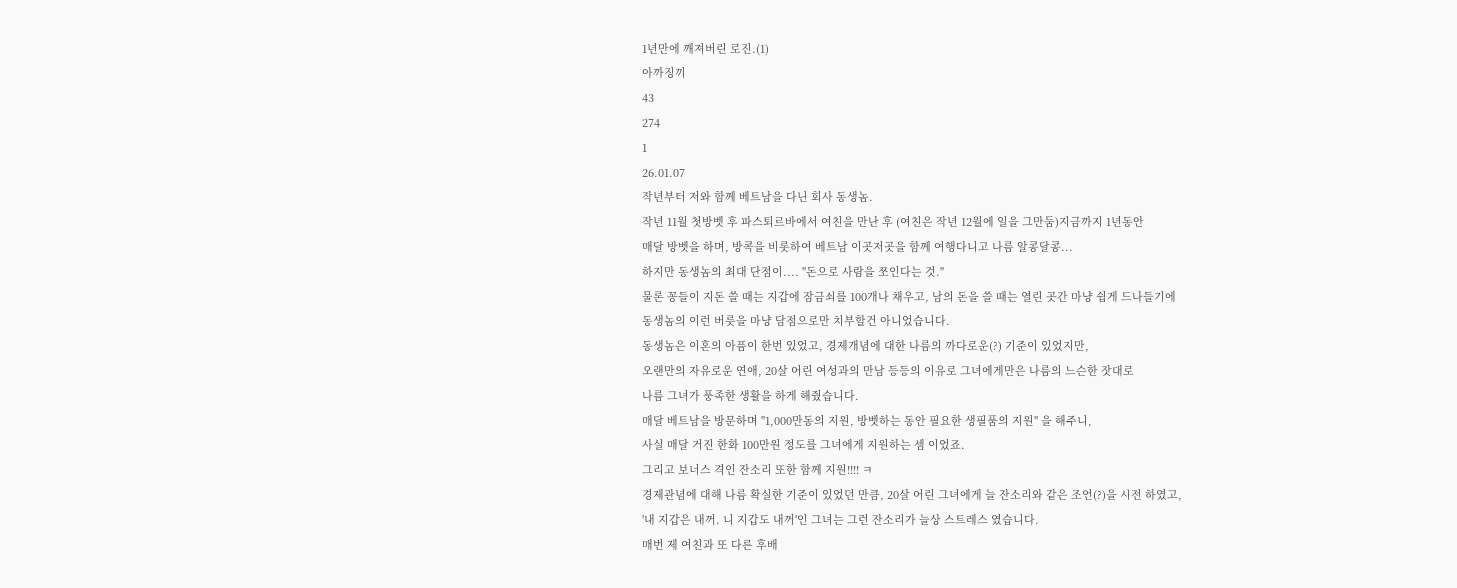1년만에 깨져버린 로진.(1)
아까징끼
43
274
1
26.01.07
작년부터 저와 함께 베트남을 다닌 회사 동생놈.
작년 11월 첫방벳 후 파스퇴르바에서 여친을 만난 후 (여친은 작년 12월에 일을 그만둠)지금까지 1년동안
매달 방벳을 하며, 방콕을 비롯하여 베트남 이곳저곳을 함께 여행다니고 나름 알콩달콩...
하지만 동생놈의 최대 단점이.... "돈으로 사람을 쪼인다는 것."
물론 꽁들이 지돈 쓸 때는 지갑에 잠금쇠를 100개나 채우고, 남의 돈을 쓸 때는 열린 곳간 마냥 쉽게 드나들기에
동생놈의 이런 버릇을 마냥 담점으로만 치부할건 아니었습니다.
동생놈은 이혼의 아픔이 한번 있었고, 경제개념에 대한 나름의 까다로운(?) 기준이 있었지만,
오랜만의 자유로운 연애, 20살 어린 여성과의 만남 등등의 이유로 그녀에게만은 나름의 느슨한 잣대로
나름 그녀가 풍족한 생활을 하게 해줬습니다.
매달 베트남을 방문하며 "1,000만동의 지원, 방벳하는 동안 필요한 생필품의 지원" 을 해주니,
사실 매달 거진 한화 100만원 정도를 그녀에게 지원하는 셈 이었죠.
그리고 보너스 격인 잔소리 또한 함께 지원!!!! ㅋ
경제관념에 대해 나름 확실한 기준이 있었던 만큼, 20살 어린 그녀에게 늘 잔소리와 같은 조언(?)을 시전 하였고,
'내 지갑은 내꺼. 니 지갑도 내꺼'인 그녀는 그런 잔소리가 늘상 스트레스 였습니다.
매번 제 여친과 또 다른 후배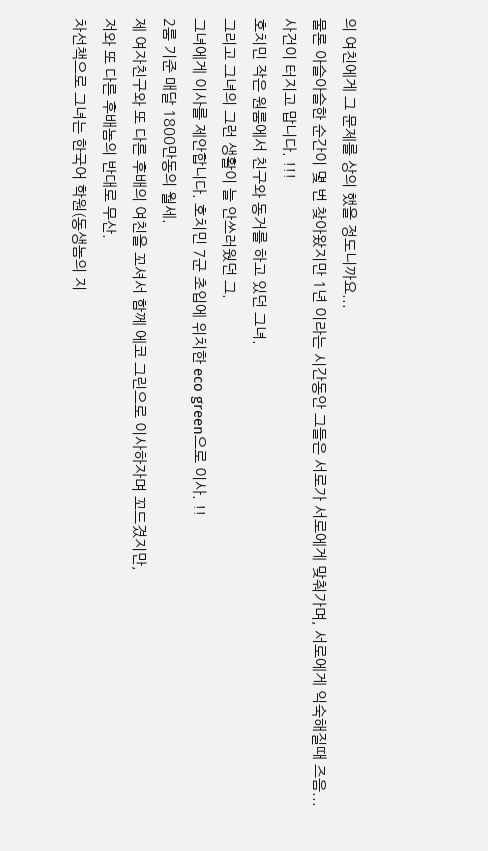의 여친에게 그 문제를 상의 했을 정도니까요...
물론 아슬아슬한 순간이 몇 번 찾아왔지만 1년 이라는 시간동안 그들은 서로가 서로에게 맞춰가며, 서로에게 익숙해질때 즈음...
사건이 터지고 맙니다. !!!
호치민 작은 원룸에서 친구와 동거를 하고 있던 그녀.
그리고 그녀의 그런 생활이 늘 안쓰러웠던 그.
그녀에게 이사를 제안합니다. 호치민 7군 초입에 위치한 eco green으로 이사. !!
2룸 기준 매달 1800만동의 월세.
제 여자친구와 또 다른 후배의 여친을 꼬셔서 함께 에코 그린으로 이사하자며 꼬드겼지만,
저와 또 다른 후배놈의 반대로 무산.
차선책으로 그녀는 한국어 학원(동생놈의 지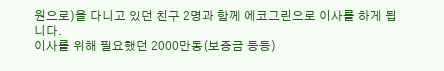원으로)을 다니고 있던 친구 2명과 함께 에코그린으로 이사를 하게 됩니다.
이사를 위해 필요했던 2000만동(보증금 등등)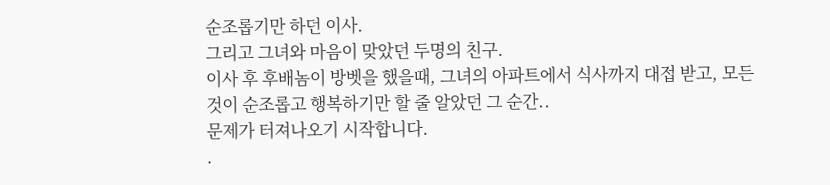순조롭기만 하던 이사.
그리고 그녀와 마음이 맞았던 두명의 친구.
이사 후 후배놈이 방벳을 했을때, 그녀의 아파트에서 식사까지 대접 받고, 모든것이 순조롭고 행복하기만 할 줄 알았던 그 순간..
문제가 터져나오기 시작합니다.
.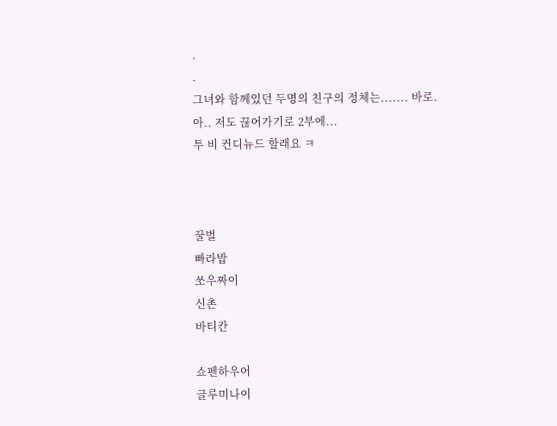.
.
그녀와 함께있던 두명의 친구의 정체는....... 바로.
아.. 저도 끊어가기로 2부에...
투 비 컨디뉴드 할래요 ㅋ



꿀벌
빠라밥
쏘우짜이
신촌
바티칸

쇼펜하우어
글루미나이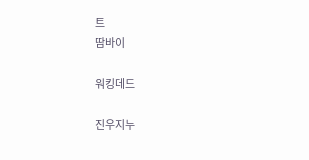트
땀바이

워킹데드

진우지누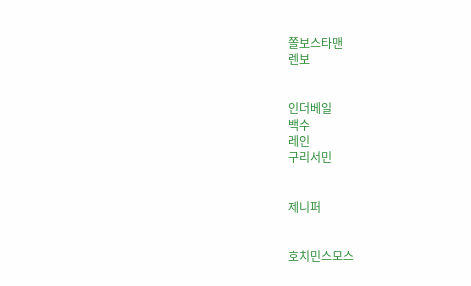쫄보스타맨
렌보


인더베일
백수
레인
구리서민


제니퍼


호치민스모스